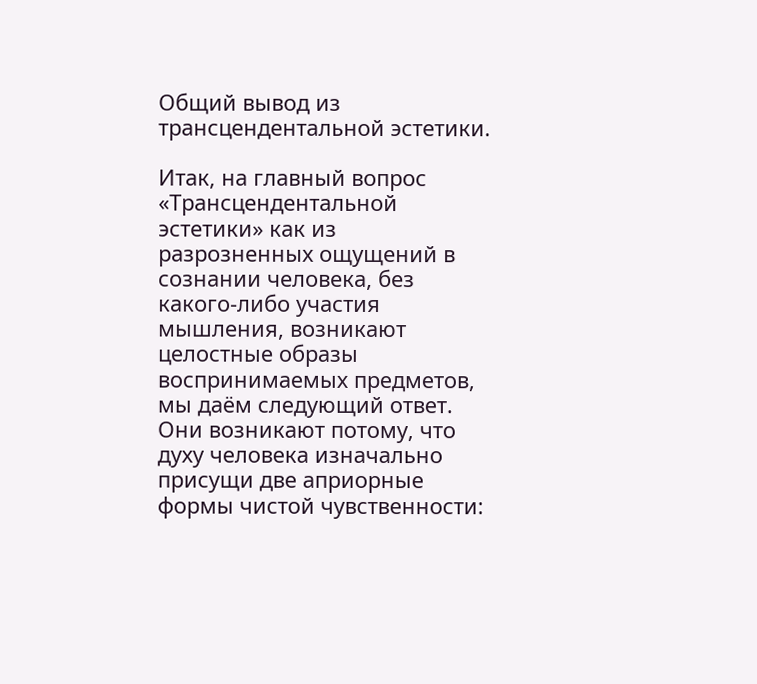Общий вывод из трансцендентальной эстетики.

Итак, на главный вопрос «Трансцендентальной эстетики» как из разрозненных ощущений в сознании человека, без какого-либо участия мышления, возникают целостные образы воспринимаемых предметов, мы даём следующий ответ. Они возникают потому, что духу человека изначально присущи две априорные формы чистой чувственности: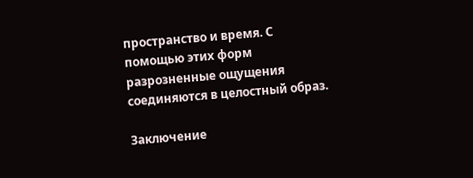пространство и время. С помощью этих форм разрозненные ощущения соединяются в целостный образ.

Заключение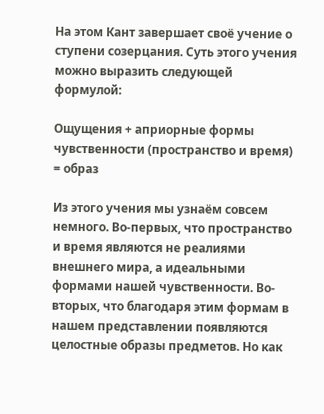На этом Кант завершает своё учение о ступени созерцания. Суть этого учения можно выразить следующей формулой:

Ощущения + априорные формы чувственности (пространство и время) = образ

Из этого учения мы узнаём совсем немного. Во-первых, что пространство и время являются не реалиями внешнего мира, а идеальными формами нашей чувственности. Во-вторых, что благодаря этим формам в нашем представлении появляются целостные образы предметов. Но как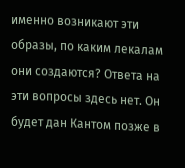именно возникают эти образы, по каким лекалам они создаются? Ответа на эти вопросы здесь нет. Он будет дан Кантом позже в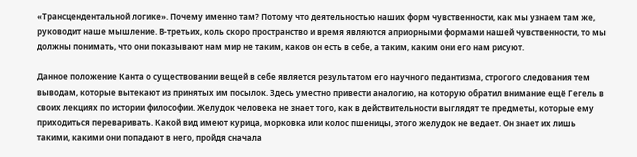«Трансцендентальной логике». Почему именно там? Потому что деятельностью наших форм чувственности, как мы узнаем там же, руководит наше мышление. В-третьих, коль скоро пространство и время являются априорными формами нашей чувственности, то мы должны понимать, что они показывают нам мир не таким, каков он есть в себе, а таким, каким они его нам рисуют.

Данное положение Канта о существовании вещей в себе является результатом его научного педантизма, строгого следования тем выводам, которые вытекают из принятых им посылок. Здесь уместно привести аналогию, на которую обратил внимание ещё Гегель в своих лекциях по истории философии. Желудок человека не знает того, как в действительности выглядят те предметы, которые ему приходиться переваривать. Какой вид имеют курица, морковка или колос пшеницы, этого желудок не ведает. Он знает их лишь такими, какими они попадают в него, пройдя сначала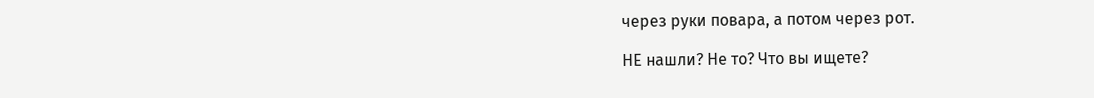через руки повара, а потом через рот.

НЕ нашли? Не то? Что вы ищете?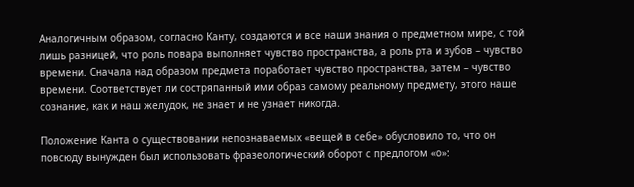Аналогичным образом, согласно Канту, создаются и все наши знания о предметном мире, с той лишь разницей, что роль повара выполняет чувство пространства, а роль рта и зубов – чувство времени. Сначала над образом предмета поработает чувство пространства, затем – чувство времени. Соответствует ли состряпанный ими образ самому реальному предмету, этого наше сознание, как и наш желудок, не знает и не узнает никогда.

Положение Канта о существовании непознаваемых «вещей в себе» обусловило то, что он повсюду вынужден был использовать фразеологический оборот с предлогом «о»: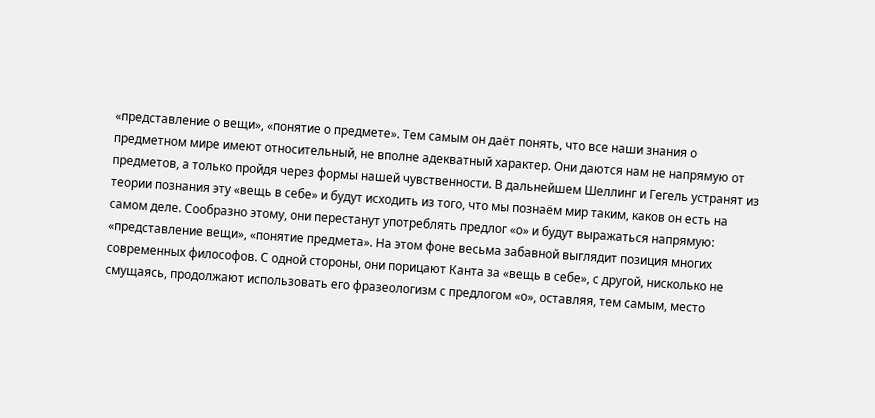«представление о вещи», «понятие о предмете». Тем самым он даёт понять, что все наши знания о предметном мире имеют относительный, не вполне адекватный характер. Они даются нам не напрямую от предметов, а только пройдя через формы нашей чувственности. В дальнейшем Шеллинг и Гегель устранят из теории познания эту «вещь в себе» и будут исходить из того, что мы познаём мир таким, каков он есть на самом деле. Сообразно этому, они перестанут употреблять предлог «о» и будут выражаться напрямую: «представление вещи», «понятие предмета». На этом фоне весьма забавной выглядит позиция многих современных философов. С одной стороны, они порицают Канта за «вещь в себе», с другой, нисколько не смущаясь, продолжают использовать его фразеологизм с предлогом «о», оставляя, тем самым, место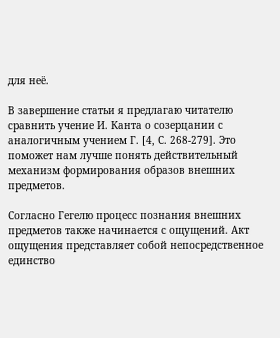для неё.

В завершение статьи я предлагаю читателю сравнить учение И. Канта о созерцании с аналогичным учением Г. [4, С. 268-279]. Это поможет нам лучше понять действительный механизм формирования образов внешних предметов.

Согласно Гегелю процесс познания внешних предметов также начинается с ощущений. Акт ощущения представляет собой непосредственное единство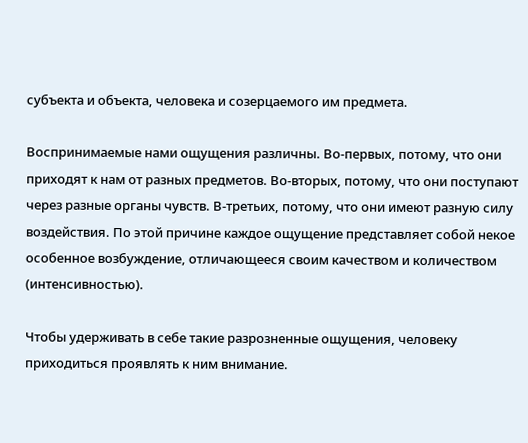субъекта и объекта, человека и созерцаемого им предмета.

Воспринимаемые нами ощущения различны. Во-первых, потому, что они приходят к нам от разных предметов. Во-вторых, потому, что они поступают через разные органы чувств. В-третьих, потому, что они имеют разную силу воздействия. По этой причине каждое ощущение представляет собой некое особенное возбуждение, отличающееся своим качеством и количеством (интенсивностью).

Чтобы удерживать в себе такие разрозненные ощущения, человеку приходиться проявлять к ним внимание.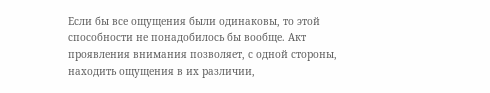Если бы все ощущения были одинаковы, то этой способности не понадобилось бы вообще. Акт проявления внимания позволяет, с одной стороны, находить ощущения в их различии,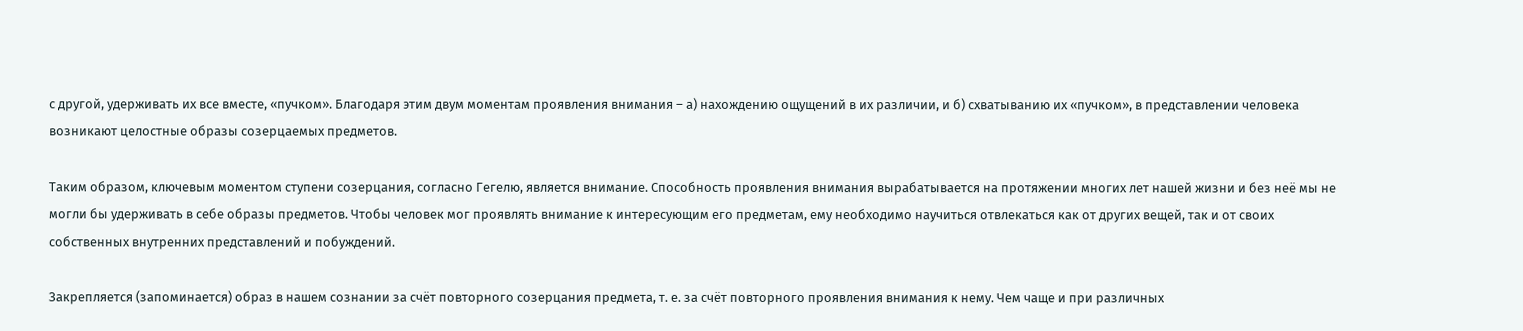с другой, удерживать их все вместе, «пучком». Благодаря этим двум моментам проявления внимания – а) нахождению ощущений в их различии, и б) схватыванию их «пучком», в представлении человека возникают целостные образы созерцаемых предметов.

Таким образом, ключевым моментом ступени созерцания, согласно Гегелю, является внимание. Способность проявления внимания вырабатывается на протяжении многих лет нашей жизни и без неё мы не могли бы удерживать в себе образы предметов. Чтобы человек мог проявлять внимание к интересующим его предметам, ему необходимо научиться отвлекаться как от других вещей, так и от своих собственных внутренних представлений и побуждений.

Закрепляется (запоминается) образ в нашем сознании за счёт повторного созерцания предмета, т. е. за счёт повторного проявления внимания к нему. Чем чаще и при различных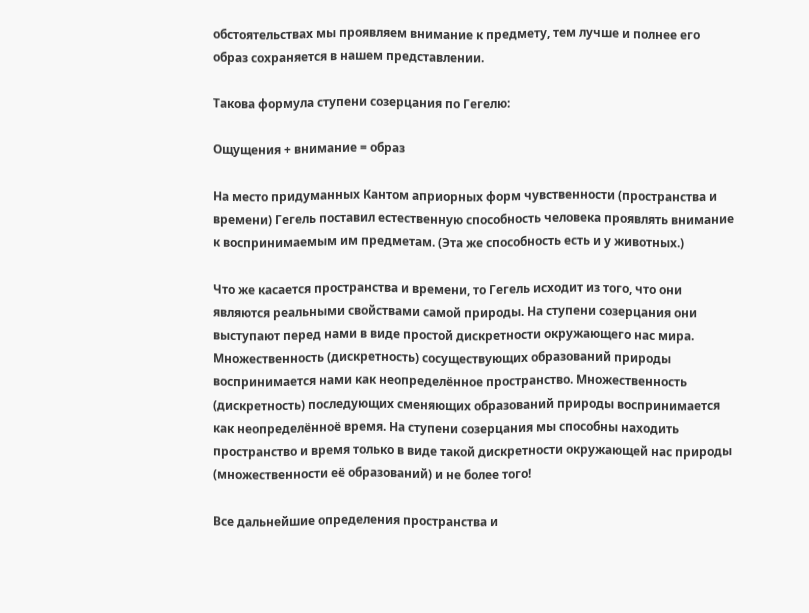обстоятельствах мы проявляем внимание к предмету, тем лучше и полнее его образ сохраняется в нашем представлении.

Такова формула ступени созерцания по Гегелю:

Ощущения + внимание = образ

На место придуманных Кантом априорных форм чувственности (пространства и времени) Гегель поставил естественную способность человека проявлять внимание к воспринимаемым им предметам. (Эта же способность есть и у животных.)

Что же касается пространства и времени, то Гегель исходит из того, что они являются реальными свойствами самой природы. На ступени созерцания они выступают перед нами в виде простой дискретности окружающего нас мира. Множественность (дискретность) сосуществующих образований природы воспринимается нами как неопределённое пространство. Множественность (дискретность) последующих сменяющих образований природы воспринимается как неопределённоё время. На ступени созерцания мы способны находить пространство и время только в виде такой дискретности окружающей нас природы (множественности её образований) и не более того!

Все дальнейшие определения пространства и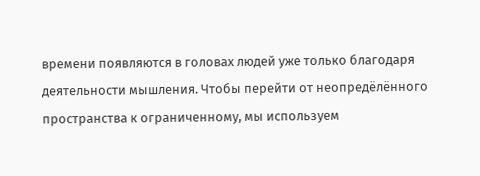времени появляются в головах людей уже только благодаря деятельности мышления. Чтобы перейти от неопредёлённого пространства к ограниченному, мы используем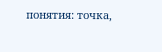понятия: точка,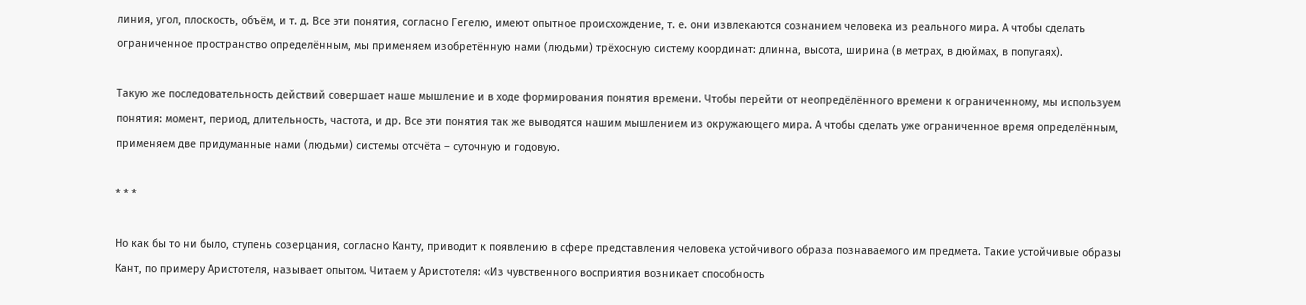линия, угол, плоскость, объём, и т. д. Все эти понятия, согласно Гегелю, имеют опытное происхождение, т. е. они извлекаются сознанием человека из реального мира. А чтобы сделать ограниченное пространство определённым, мы применяем изобретённую нами (людьми) трёхосную систему координат: длинна, высота, ширина (в метрах, в дюймах, в попугаях).

Такую же последовательность действий совершает наше мышление и в ходе формирования понятия времени. Чтобы перейти от неопредёлённого времени к ограниченному, мы используем понятия: момент, период, длительность, частота, и др. Все эти понятия так же выводятся нашим мышлением из окружающего мира. А чтобы сделать уже ограниченное время определённым, применяем две придуманные нами (людьми) системы отсчёта – суточную и годовую.

* * *

Но как бы то ни было, ступень созерцания, согласно Канту, приводит к появлению в сфере представления человека устойчивого образа познаваемого им предмета. Такие устойчивые образы Кант, по примеру Аристотеля, называет опытом. Читаем у Аристотеля: «Из чувственного восприятия возникает способность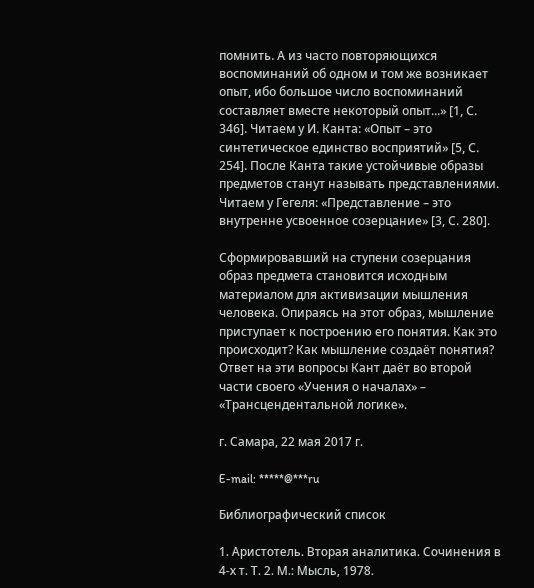помнить. А из часто повторяющихся воспоминаний об одном и том же возникает опыт, ибо большое число воспоминаний составляет вместе некоторый опыт...» [1, С. 346]. Читаем у И. Канта: «Опыт – это синтетическое единство восприятий» [5, С. 254]. После Канта такие устойчивые образы предметов станут называть представлениями. Читаем у Гегеля: «Представление – это внутренне усвоенное созерцание» [3, С. 280].

Сформировавший на ступени созерцания образ предмета становится исходным материалом для активизации мышления человека. Опираясь на этот образ, мышление приступает к построению его понятия. Как это происходит? Как мышление создаёт понятия? Ответ на эти вопросы Кант даёт во второй части своего «Учения о началах» – «Трансцендентальной логике».

г. Самара, 22 мая 2017 г.

E-mail: *****@***ru

Библиографический список

1. Аристотель. Вторая аналитика. Сочинения в 4-х т. Т. 2. М.: Мысль, 1978.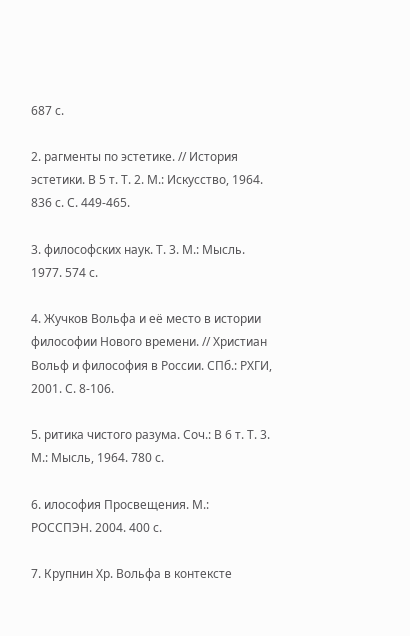687 с.

2. рагменты по эстетике. // История эстетики. В 5 т. Т. 2. М.: Искусство, 1964. 836 с. С. 449-465.

3. философских наук. Т. 3. М.: Мысль. 1977. 574 с.

4. Жучков Вольфа и её место в истории философии Нового времени. // Христиан Вольф и философия в России. СПб.: РХГИ, 2001. С. 8-106.

5. ритика чистого разума. Соч.: В 6 т. Т. 3. М.: Мысль, 1964. 780 с.

6. илософия Просвещения. М.: РОССПЭН. 2004. 400 с.

7. Крупнин Хр. Вольфа в контексте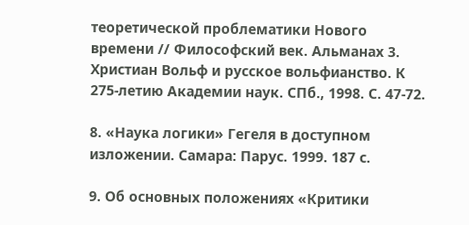теоретической проблематики Нового времени // Философский век. Альманах 3. Христиан Вольф и русское вольфианство. К 275-летию Академии наук. СПб., 1998. С. 47-72.

8. «Наука логики» Гегеля в доступном изложении. Самара: Парус. 1999. 187 с.

9. Об основных положениях «Критики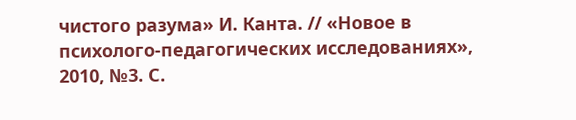чистого разума» И. Канта. // «Новое в психолого-педагогических исследованиях», 2010, №3. С.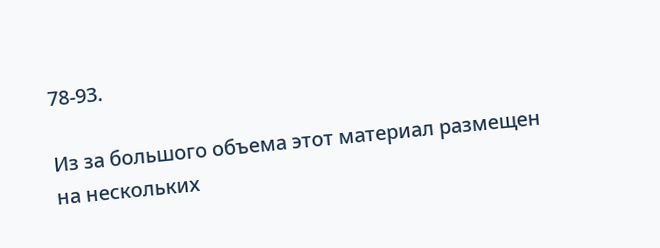78-93.

Из за большого объема этот материал размещен на нескольких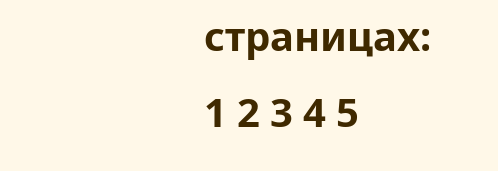страницах:
1 2 3 4 5